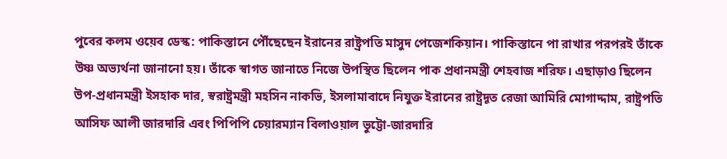পুবের কলম ওয়েব ডেস্ক: পাকিস্তানে পৌঁছেছেন ইরানের রাষ্ট্রপতি মাসুদ পেজেশকিয়ান। পাকিস্তানে পা রাখার পরপরই তাঁকে উষ্ণ অভ্যর্থনা জানানো হয়। তাঁকে স্বাগত জানাতে নিজে উপস্থিত ছিলেন পাক প্রধানমন্ত্রী শেহবাজ শরিফ। এছাড়াও ছিলেন উপ-প্রধানমন্ত্রী ইসহাক দার, স্বরাষ্ট্রমন্ত্রী মহসিন নাকভি, ইসলামাবাদে নিযুক্ত ইরানের রাষ্ট্রদূত রেজা আমিরি মোগাদ্দাম, রাষ্ট্রপতি আসিফ আলী জারদারি এবং পিপিপি চেয়ারম্যান বিলাওয়াল ভুট্টো-জারদারি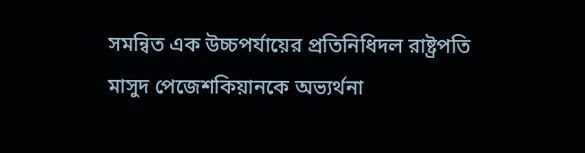সমন্বিত এক উচ্চপর্যায়ের প্রতিনিধিদল রাষ্ট্রপতি মাসুদ পেজেশকিয়ানকে অভ্যর্থনা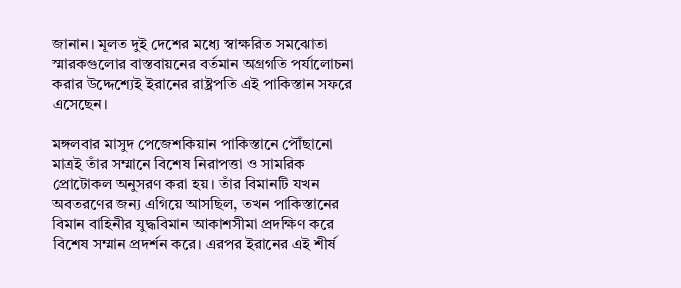জানান। মূলত দুই দেশের মধ্যে স্বাক্ষরিত সমঝোতা স্মারকগুলোর বাস্তবায়নের বর্তমান অগ্রগতি পর্যালোচনা করার উদ্দেশ্যেই ইরানের রাষ্ট্রপতি এই পাকিস্তান সফরে এসেছেন।

মঙ্গলবার মাসুদ পেজেশকিয়ান পাকিস্তানে পৌঁছানো মাত্রই তাঁর সম্মানে বিশেষ নিরাপত্তা ও সামরিক প্রোটোকল অনুসরণ করা হয়। তাঁর বিমানটি যখন অবতরণের জন্য এগিয়ে আসছিল, তখন পাকিস্তানের বিমান বাহিনীর যুদ্ধবিমান আকাশসীমা প্রদক্ষিণ করে বিশেষ সম্মান প্রদর্শন করে। এরপর ইরানের এই শীর্ষ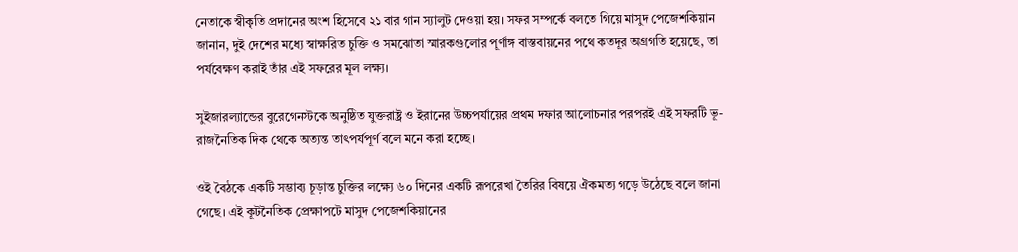নেতাকে স্বীকৃতি প্রদানের অংশ হিসেবে ২১ বার গান স্যালুট দেওয়া হয়। সফর সম্পর্কে বলতে গিয়ে মাসুদ পেজেশকিয়ান জানান, দুই দেশের মধ্যে স্বাক্ষরিত চুক্তি ও সমঝোতা স্মারকগুলোর পূর্ণাঙ্গ বাস্তবায়নের পথে কতদূর অগ্রগতি হয়েছে, তা পর্যবেক্ষণ করাই তাঁর এই সফরের মূল লক্ষ্য।

সুইজারল্যান্ডের বুরেগেনস্টকে অনুষ্ঠিত যুক্তরাষ্ট্র ও ইরানের উচ্চপর্যায়ের প্রথম দফার আলোচনার পরপরই এই সফরটি ভূ-রাজনৈতিক দিক থেকে অত্যন্ত তাৎপর্যপূর্ণ বলে মনে করা হচ্ছে।

ওই বৈঠকে একটি সম্ভাব্য চূড়ান্ত চুক্তির লক্ষ্যে ৬০ দিনের একটি রূপরেখা তৈরির বিষয়ে ঐকমত্য গড়ে উঠেছে বলে জানা গেছে। এই কূটনৈতিক প্রেক্ষাপটে মাসুদ পেজেশকিয়ানের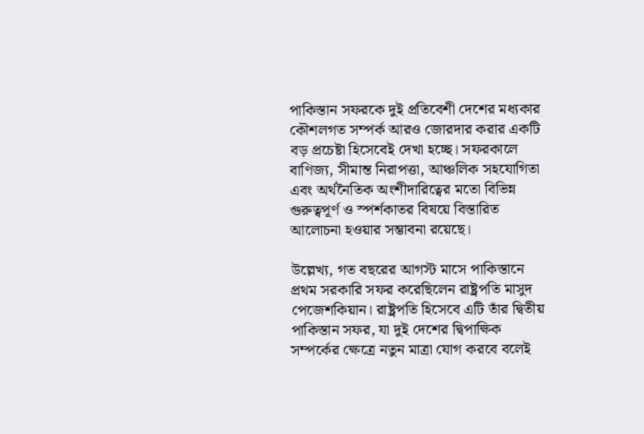পাকিস্তান সফরকে দুই প্রতিবেশী দেশের মধ্যকার কৌশলগত সম্পর্ক আরও জোরদার করার একটি বড় প্রচেষ্টা হিসেবেই দেখা হচ্ছে। সফরকালে বাণিজ্য, সীমান্ত নিরাপত্তা, আঞ্চলিক সহযোগিতা এবং অর্থনৈতিক অংশীদারিত্বের মতো বিভিন্ন গুরুত্বপূর্ণ ও স্পর্শকাতর বিষয়ে বিস্তারিত আলোচনা হওয়ার সম্ভাবনা রয়েছে।

উল্লেখ্য, গত বছরের আগস্ট মাসে পাকিস্তানে প্রথম সরকারি সফর করেছিলেন রাষ্ট্রপতি মাসুদ পেজেশকিয়ান। রাষ্ট্রপতি হিসেবে এটি তাঁর দ্বিতীয় পাকিস্তান সফর, যা দুই দেশের দ্বিপাক্ষিক সম্পর্কের ক্ষেত্রে নতুন মাত্রা যোগ করবে বলেই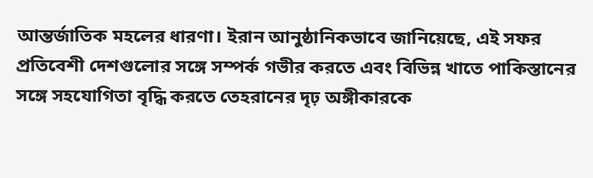আন্তর্জাতিক মহলের ধারণা। ইরান আনুষ্ঠানিকভাবে জানিয়েছে, এই সফর প্রতিবেশী দেশগুলোর সঙ্গে সম্পর্ক গভীর করতে এবং বিভিন্ন খাতে পাকিস্তানের সঙ্গে সহযোগিতা বৃদ্ধি করতে তেহরানের দৃঢ় অঙ্গীকারকে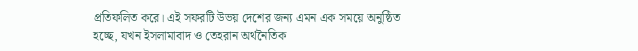প্রতিফলিত করে। এই সফরটি উভয় দেশের জন্য এমন এক সময়ে অনুষ্ঠিত হচ্ছে, যখন ইসলামাবাদ ও তেহরান অর্থনৈতিক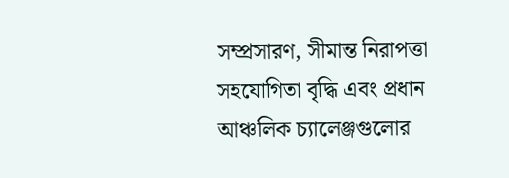সম্প্রসারণ, সীমান্ত নিরাপত্তা সহযোগিতা বৃদ্ধি এবং প্রধান আঞ্চলিক চ্যালেঞ্জগুলোর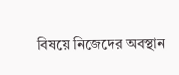বিষয়ে নিজেদের অবস্থান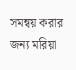সমন্বয় করার জন্য মরিয়া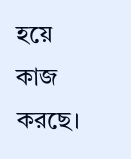হয়ে কাজ করছে।